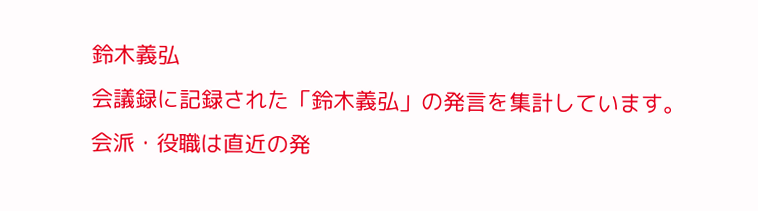鈴木義弘
会議録に記録された「鈴木義弘」の発言を集計しています。会派・役職は直近の発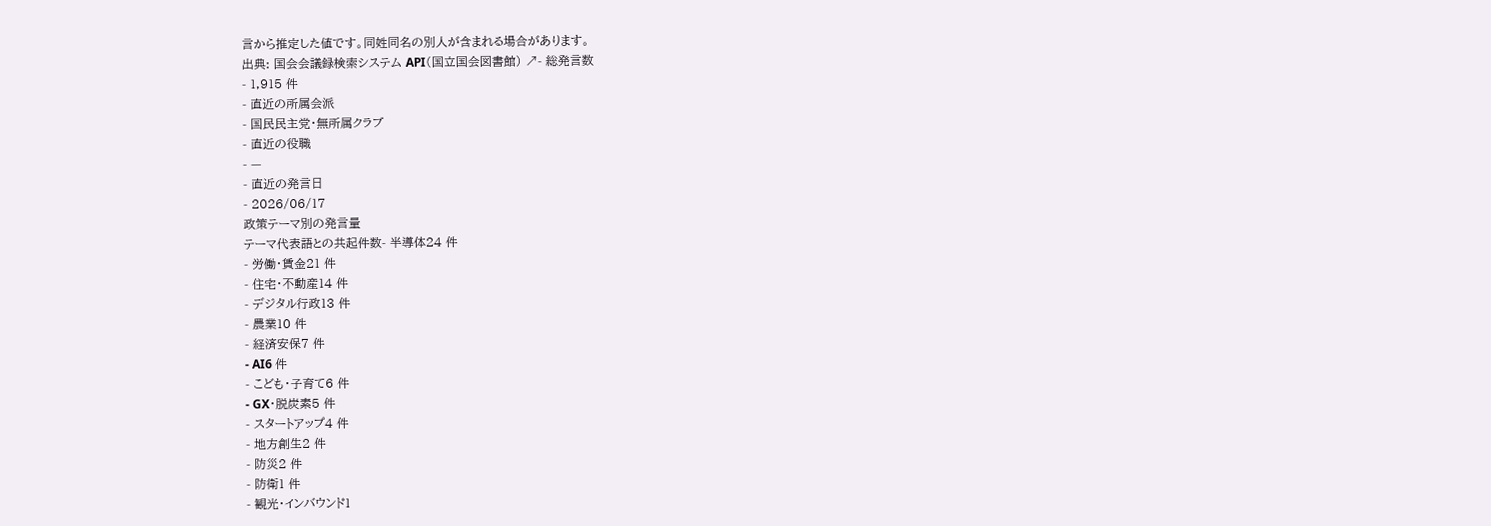言から推定した値です。同姓同名の別人が含まれる場合があります。
出典: 国会会議録検索システム API(国立国会図書館) ↗- 総発言数
- 1,915 件
- 直近の所属会派
- 国民民主党・無所属クラブ
- 直近の役職
- —
- 直近の発言日
- 2026/06/17
政策テーマ別の発言量
テーマ代表語との共起件数- 半導体24 件
- 労働・賃金21 件
- 住宅・不動産14 件
- デジタル行政13 件
- 農業10 件
- 経済安保7 件
- AI6 件
- こども・子育て6 件
- GX・脱炭素5 件
- スタートアップ4 件
- 地方創生2 件
- 防災2 件
- 防衛1 件
- 観光・インバウンド1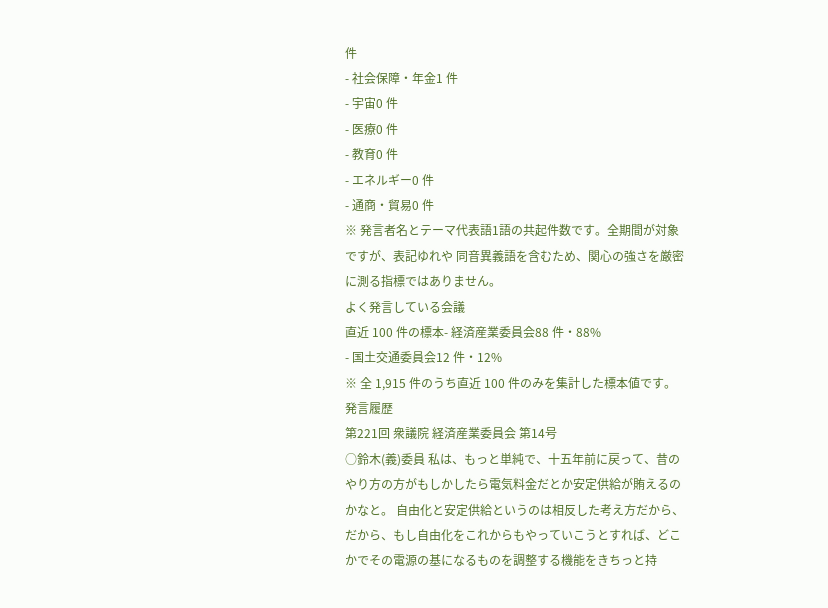件
- 社会保障・年金1 件
- 宇宙0 件
- 医療0 件
- 教育0 件
- エネルギー0 件
- 通商・貿易0 件
※ 発言者名とテーマ代表語1語の共起件数です。全期間が対象ですが、表記ゆれや 同音異義語を含むため、関心の強さを厳密に測る指標ではありません。
よく発言している会議
直近 100 件の標本- 経済産業委員会88 件・88%
- 国土交通委員会12 件・12%
※ 全 1,915 件のうち直近 100 件のみを集計した標本値です。
発言履歴
第221回 衆議院 経済産業委員会 第14号
○鈴木(義)委員 私は、もっと単純で、十五年前に戻って、昔のやり方の方がもしかしたら電気料金だとか安定供給が賄えるのかなと。 自由化と安定供給というのは相反した考え方だから、だから、もし自由化をこれからもやっていこうとすれば、どこかでその電源の基になるものを調整する機能をきちっと持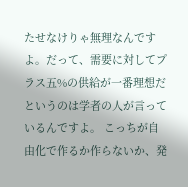たせなけりゃ無理なんですよ。だって、需要に対してプラス五%の供給が一番理想だというのは学者の人が言っているんですよ。 こっちが自由化で作るか作らないか、発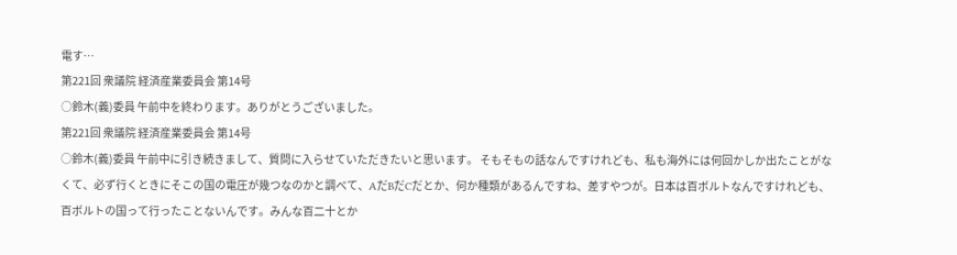電す…
第221回 衆議院 経済産業委員会 第14号
○鈴木(義)委員 午前中を終わります。ありがとうございました。
第221回 衆議院 経済産業委員会 第14号
○鈴木(義)委員 午前中に引き続きまして、質問に入らせていただきたいと思います。 そもそもの話なんですけれども、私も海外には何回かしか出たことがなくて、必ず行くときにそこの国の電圧が幾つなのかと調べて、AだBだCだとか、何か種類があるんですね、差すやつが。日本は百ボルトなんですけれども、百ボルトの国って行ったことないんです。みんな百二十とか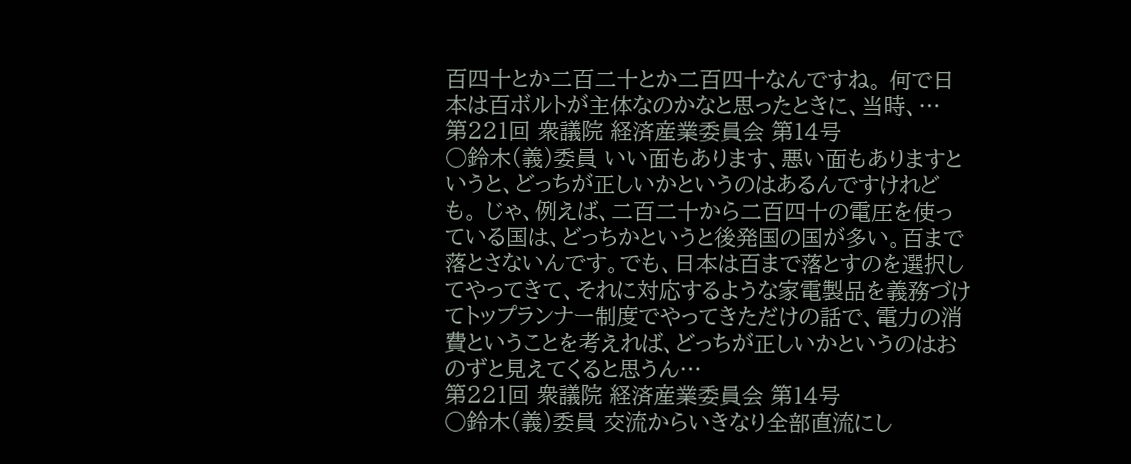百四十とか二百二十とか二百四十なんですね。 何で日本は百ボルトが主体なのかなと思ったときに、当時、…
第221回 衆議院 経済産業委員会 第14号
○鈴木(義)委員 いい面もあります、悪い面もありますというと、どっちが正しいかというのはあるんですけれども。 じゃ、例えば、二百二十から二百四十の電圧を使っている国は、どっちかというと後発国の国が多い。百まで落とさないんです。でも、日本は百まで落とすのを選択してやってきて、それに対応するような家電製品を義務づけてトップランナー制度でやってきただけの話で、電力の消費ということを考えれば、どっちが正しいかというのはおのずと見えてくると思うん…
第221回 衆議院 経済産業委員会 第14号
○鈴木(義)委員 交流からいきなり全部直流にし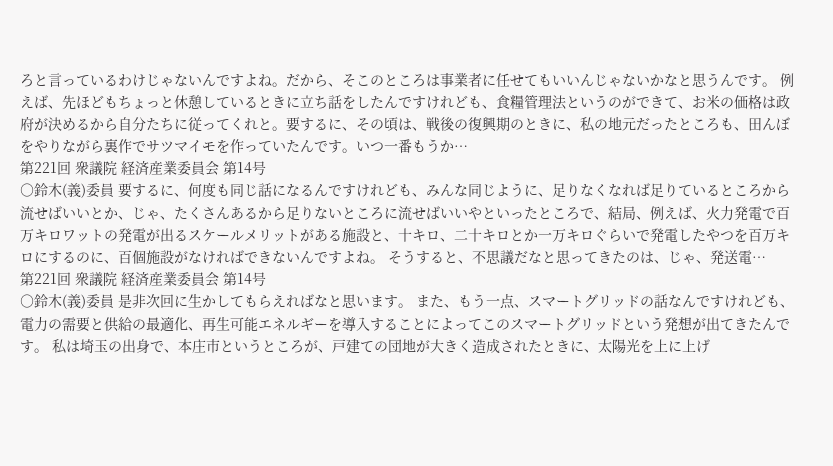ろと言っているわけじゃないんですよね。だから、そこのところは事業者に任せてもいいんじゃないかなと思うんです。 例えば、先ほどもちょっと休憩しているときに立ち話をしたんですけれども、食糧管理法というのができて、お米の価格は政府が決めるから自分たちに従ってくれと。要するに、その頃は、戦後の復興期のときに、私の地元だったところも、田んぼをやりながら裏作でサツマイモを作っていたんです。いつ一番もうか…
第221回 衆議院 経済産業委員会 第14号
○鈴木(義)委員 要するに、何度も同じ話になるんですけれども、みんな同じように、足りなくなれば足りているところから流せばいいとか、じゃ、たくさんあるから足りないところに流せばいいやといったところで、結局、例えば、火力発電で百万キロワットの発電が出るスケールメリットがある施設と、十キロ、二十キロとか一万キロぐらいで発電したやつを百万キロにするのに、百個施設がなければできないんですよね。 そうすると、不思議だなと思ってきたのは、じゃ、発送電…
第221回 衆議院 経済産業委員会 第14号
○鈴木(義)委員 是非次回に生かしてもらえればなと思います。 また、もう一点、スマートグリッドの話なんですけれども、電力の需要と供給の最適化、再生可能エネルギーを導入することによってこのスマートグリッドという発想が出てきたんです。 私は埼玉の出身で、本庄市というところが、戸建ての団地が大きく造成されたときに、太陽光を上に上げ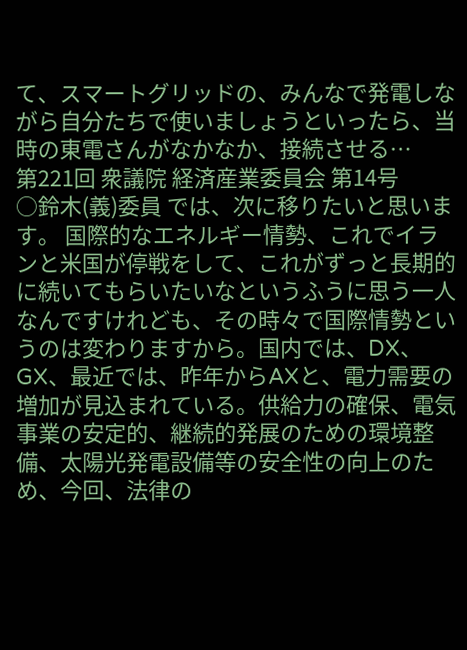て、スマートグリッドの、みんなで発電しながら自分たちで使いましょうといったら、当時の東電さんがなかなか、接続させる…
第221回 衆議院 経済産業委員会 第14号
○鈴木(義)委員 では、次に移りたいと思います。 国際的なエネルギー情勢、これでイランと米国が停戦をして、これがずっと長期的に続いてもらいたいなというふうに思う一人なんですけれども、その時々で国際情勢というのは変わりますから。国内では、DX、GX、最近では、昨年からAXと、電力需要の増加が見込まれている。供給力の確保、電気事業の安定的、継続的発展のための環境整備、太陽光発電設備等の安全性の向上のため、今回、法律の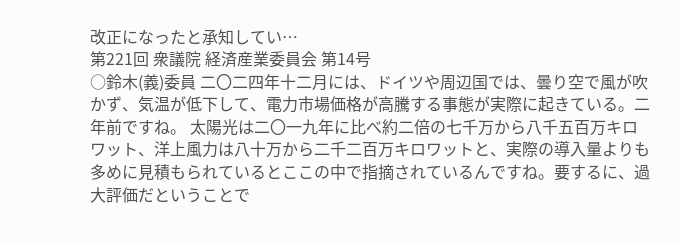改正になったと承知してい…
第221回 衆議院 経済産業委員会 第14号
○鈴木(義)委員 二〇二四年十二月には、ドイツや周辺国では、曇り空で風が吹かず、気温が低下して、電力市場価格が高騰する事態が実際に起きている。二年前ですね。 太陽光は二〇一九年に比べ約二倍の七千万から八千五百万キロワット、洋上風力は八十万から二千二百万キロワットと、実際の導入量よりも多めに見積もられているとここの中で指摘されているんですね。要するに、過大評価だということで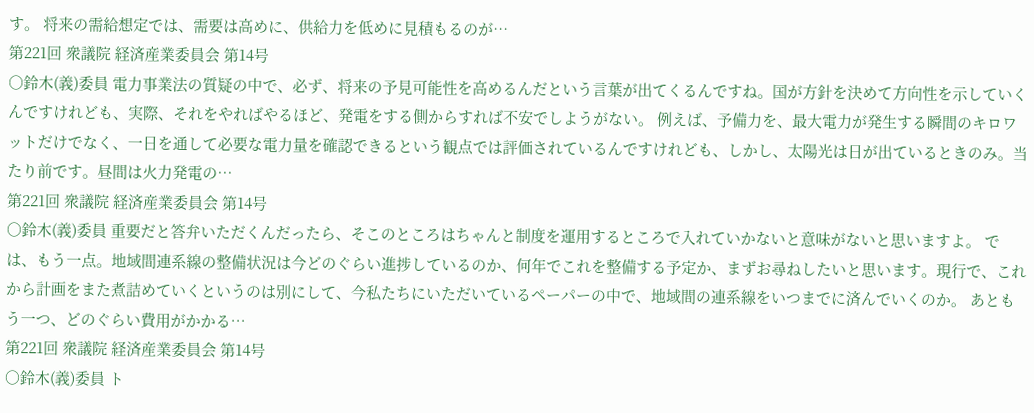す。 将来の需給想定では、需要は高めに、供給力を低めに見積もるのが…
第221回 衆議院 経済産業委員会 第14号
○鈴木(義)委員 電力事業法の質疑の中で、必ず、将来の予見可能性を高めるんだという言葉が出てくるんですね。国が方針を決めて方向性を示していくんですけれども、実際、それをやればやるほど、発電をする側からすれば不安でしようがない。 例えば、予備力を、最大電力が発生する瞬間のキロワットだけでなく、一日を通して必要な電力量を確認できるという観点では評価されているんですけれども、しかし、太陽光は日が出ているときのみ。当たり前です。昼間は火力発電の…
第221回 衆議院 経済産業委員会 第14号
○鈴木(義)委員 重要だと答弁いただくんだったら、そこのところはちゃんと制度を運用するところで入れていかないと意味がないと思いますよ。 では、もう一点。地域間連系線の整備状況は今どのぐらい進捗しているのか、何年でこれを整備する予定か、まずお尋ねしたいと思います。現行で、これから計画をまた煮詰めていくというのは別にして、今私たちにいただいているペーパーの中で、地域間の連系線をいつまでに済んでいくのか。 あともう一つ、どのぐらい費用がかかる…
第221回 衆議院 経済産業委員会 第14号
○鈴木(義)委員 ト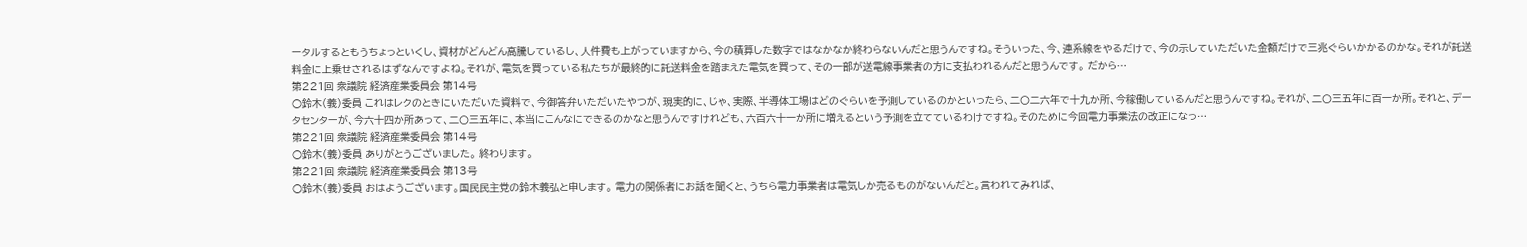ータルするともうちょっといくし、資材がどんどん高騰しているし、人件費も上がっていますから、今の積算した数字ではなかなか終わらないんだと思うんですね。そういった、今、連系線をやるだけで、今の示していただいた金額だけで三兆ぐらいかかるのかな。それが託送料金に上乗せされるはずなんですよね。それが、電気を買っている私たちが最終的に託送料金を踏まえた電気を買って、その一部が送電線事業者の方に支払われるんだと思うんです。 だから…
第221回 衆議院 経済産業委員会 第14号
○鈴木(義)委員 これはレクのときにいただいた資料で、今御答弁いただいたやつが、現実的に、じゃ、実際、半導体工場はどのぐらいを予測しているのかといったら、二〇二六年で十九か所、今稼働しているんだと思うんですね。それが、二〇三五年に百一か所。それと、データセンターが、今六十四か所あって、二〇三五年に、本当にこんなにできるのかなと思うんですけれども、六百六十一か所に増えるという予測を立てているわけですね。そのために今回電力事業法の改正になっ…
第221回 衆議院 経済産業委員会 第14号
○鈴木(義)委員 ありがとうございました。 終わります。
第221回 衆議院 経済産業委員会 第13号
○鈴木(義)委員 おはようございます。国民民主党の鈴木義弘と申します。 電力の関係者にお話を聞くと、うちら電力事業者は電気しか売るものがないんだと。言われてみれば、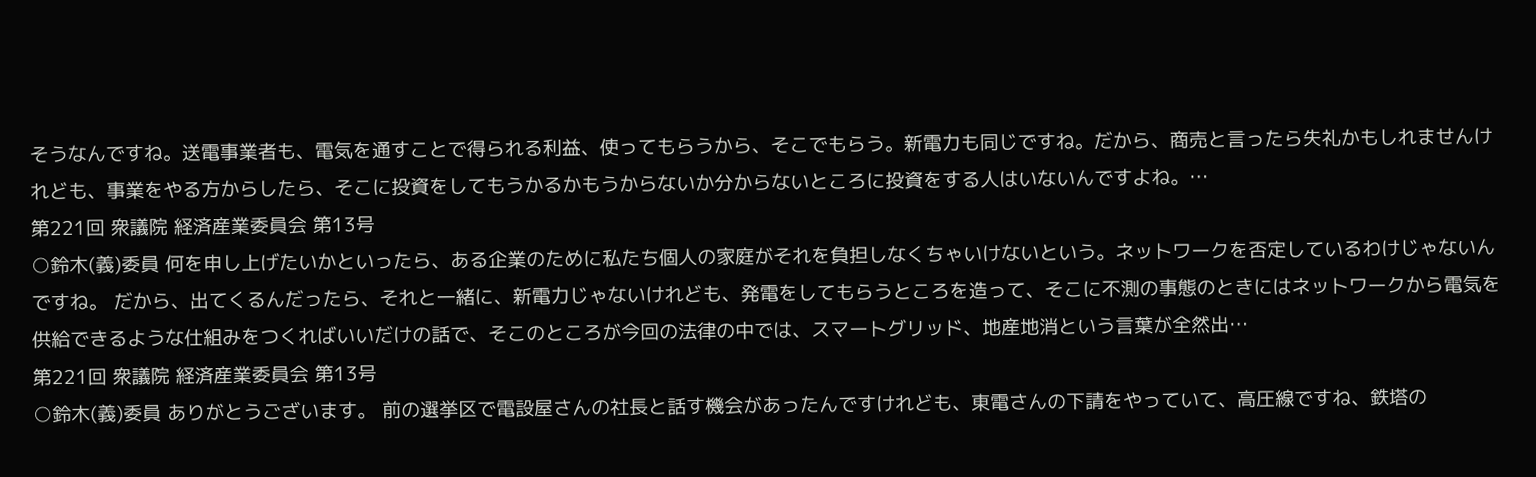そうなんですね。送電事業者も、電気を通すことで得られる利益、使ってもらうから、そこでもらう。新電力も同じですね。だから、商売と言ったら失礼かもしれませんけれども、事業をやる方からしたら、そこに投資をしてもうかるかもうからないか分からないところに投資をする人はいないんですよね。…
第221回 衆議院 経済産業委員会 第13号
○鈴木(義)委員 何を申し上げたいかといったら、ある企業のために私たち個人の家庭がそれを負担しなくちゃいけないという。ネットワークを否定しているわけじゃないんですね。 だから、出てくるんだったら、それと一緒に、新電力じゃないけれども、発電をしてもらうところを造って、そこに不測の事態のときにはネットワークから電気を供給できるような仕組みをつくればいいだけの話で、そこのところが今回の法律の中では、スマートグリッド、地産地消という言葉が全然出…
第221回 衆議院 経済産業委員会 第13号
○鈴木(義)委員 ありがとうございます。 前の選挙区で電設屋さんの社長と話す機会があったんですけれども、東電さんの下請をやっていて、高圧線ですね、鉄塔の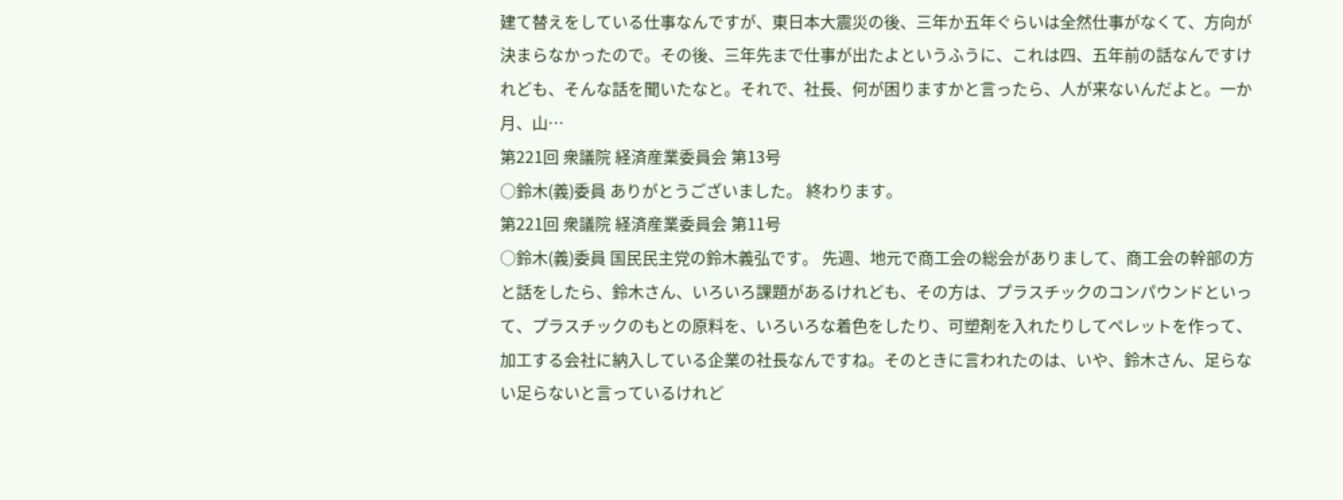建て替えをしている仕事なんですが、東日本大震災の後、三年か五年ぐらいは全然仕事がなくて、方向が決まらなかったので。その後、三年先まで仕事が出たよというふうに、これは四、五年前の話なんですけれども、そんな話を聞いたなと。それで、社長、何が困りますかと言ったら、人が来ないんだよと。一か月、山…
第221回 衆議院 経済産業委員会 第13号
○鈴木(義)委員 ありがとうございました。 終わります。
第221回 衆議院 経済産業委員会 第11号
○鈴木(義)委員 国民民主党の鈴木義弘です。 先週、地元で商工会の総会がありまして、商工会の幹部の方と話をしたら、鈴木さん、いろいろ課題があるけれども、その方は、プラスチックのコンパウンドといって、プラスチックのもとの原料を、いろいろな着色をしたり、可塑剤を入れたりしてペレットを作って、加工する会社に納入している企業の社長なんですね。そのときに言われたのは、いや、鈴木さん、足らない足らないと言っているけれど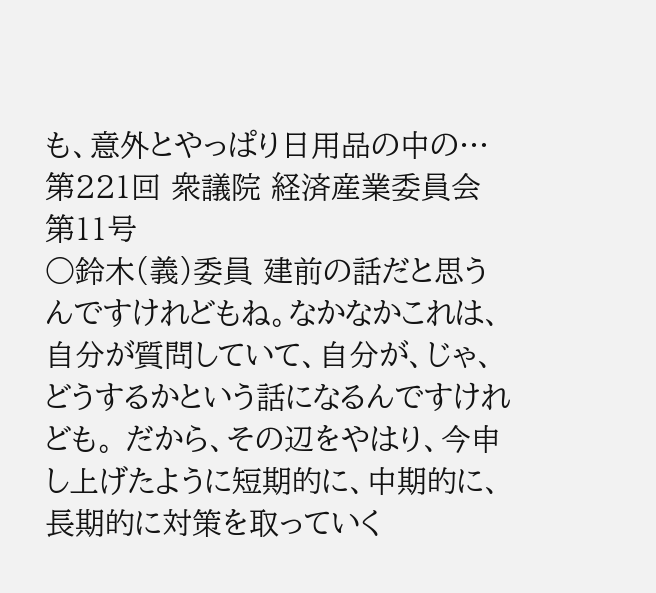も、意外とやっぱり日用品の中の…
第221回 衆議院 経済産業委員会 第11号
○鈴木(義)委員 建前の話だと思うんですけれどもね。なかなかこれは、自分が質問していて、自分が、じゃ、どうするかという話になるんですけれども。 だから、その辺をやはり、今申し上げたように短期的に、中期的に、長期的に対策を取っていく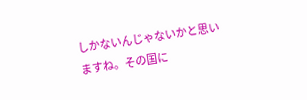しかないんじゃないかと思いますね。その国に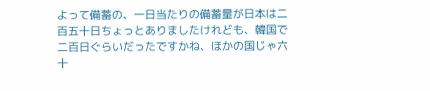よって備蓄の、一日当たりの備蓄量が日本は二百五十日ちょっとありましたけれども、韓国で二百日ぐらいだったですかね、ほかの国じゃ六十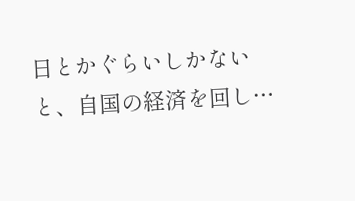日とかぐらいしかないと、自国の経済を回し…